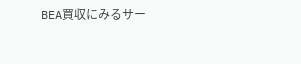BEA買収にみるサー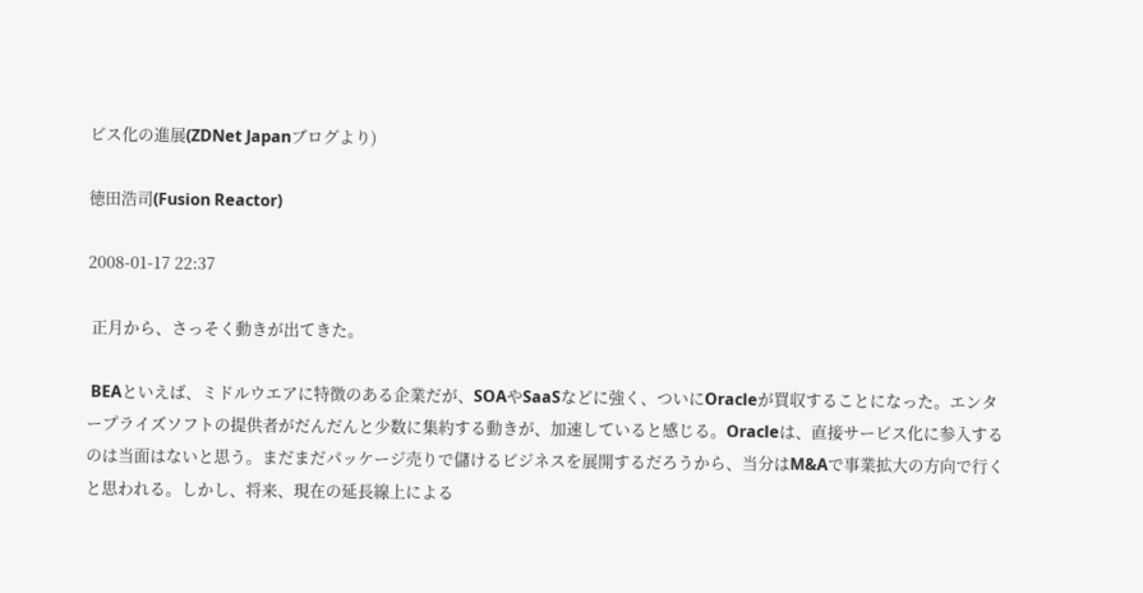ビス化の進展(ZDNet Japanブログより)

徳田浩司(Fusion Reactor)

2008-01-17 22:37

 正月から、さっそく動きが出てきた。

 BEAといえば、ミドルウエアに特徴のある企業だが、SOAやSaaSなどに強く、ついにOracleが買収することになった。エンタープライズソフトの提供者がだんだんと少数に集約する動きが、加速していると感じる。Oracleは、直接サービス化に参入するのは当面はないと思う。まだまだパッケージ売りで儲けるビジネスを展開するだろうから、当分はM&Aで事業拡大の方向で行くと思われる。しかし、将来、現在の延長線上による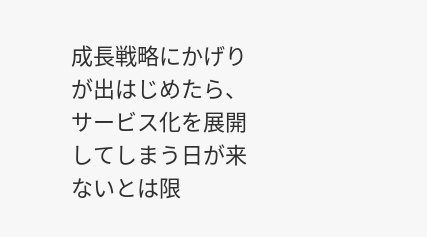成長戦略にかげりが出はじめたら、サービス化を展開してしまう日が来ないとは限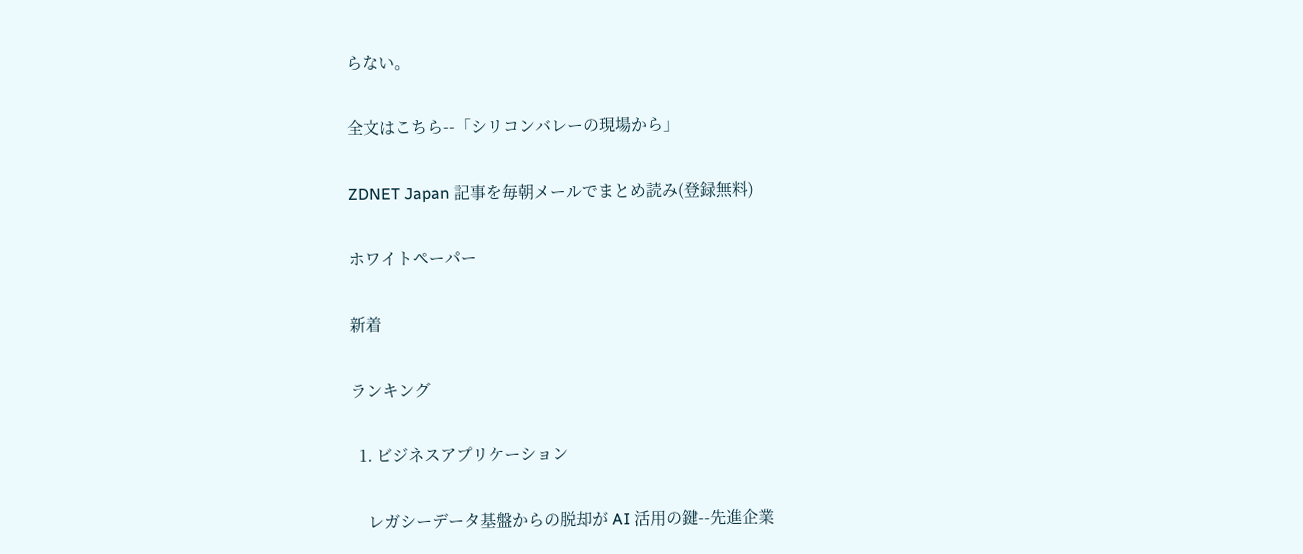らない。

全文はこちら--「シリコンバレーの現場から」

ZDNET Japan 記事を毎朝メールでまとめ読み(登録無料)

ホワイトペーパー

新着

ランキング

  1. ビジネスアプリケーション

    レガシーデータ基盤からの脱却が AI 活用の鍵--先進企業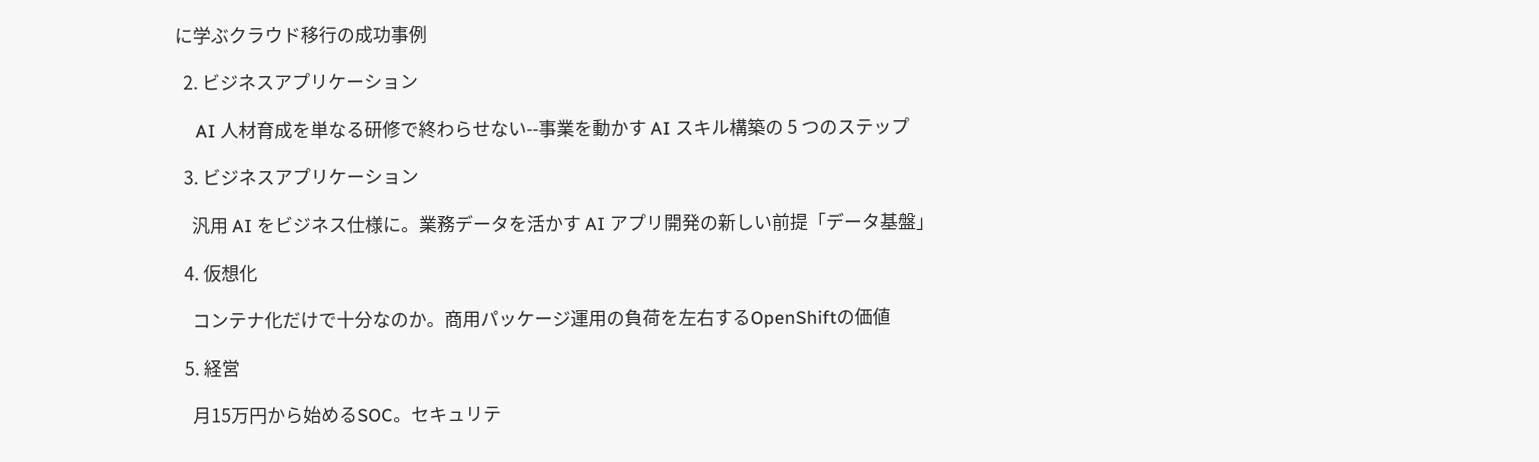に学ぶクラウド移行の成功事例

  2. ビジネスアプリケーション

    AI 人材育成を単なる研修で終わらせない--事業を動かす AI スキル構築の 5 つのステップ

  3. ビジネスアプリケーション

    汎用 AI をビジネス仕様に。業務データを活かす AI アプリ開発の新しい前提「データ基盤」

  4. 仮想化

    コンテナ化だけで十分なのか。商用パッケージ運用の負荷を左右するOpenShiftの価値

  5. 経営

    月15万円から始めるSOC。セキュリテ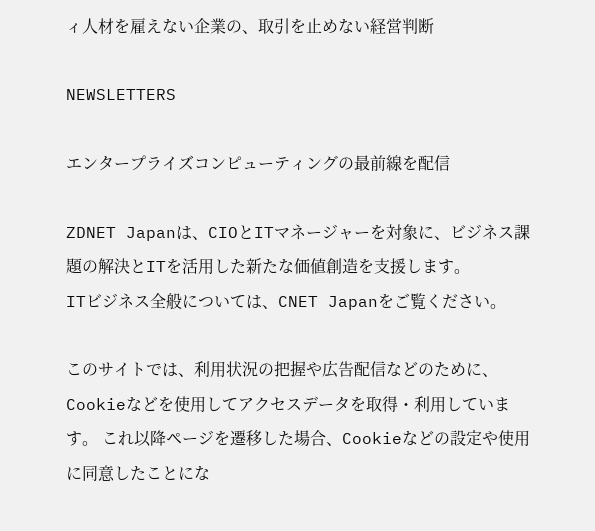ィ人材を雇えない企業の、取引を止めない経営判断

NEWSLETTERS

エンタープライズコンピューティングの最前線を配信

ZDNET Japanは、CIOとITマネージャーを対象に、ビジネス課題の解決とITを活用した新たな価値創造を支援します。
ITビジネス全般については、CNET Japanをご覧ください。

このサイトでは、利用状況の把握や広告配信などのために、Cookieなどを使用してアクセスデータを取得・利用しています。 これ以降ページを遷移した場合、Cookieなどの設定や使用に同意したことにな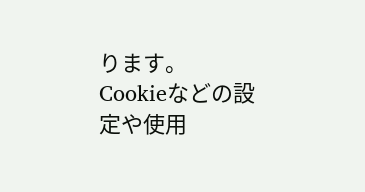ります。
Cookieなどの設定や使用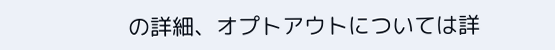の詳細、オプトアウトについては詳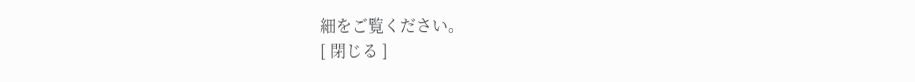細をご覧ください。
[ 閉じる ]